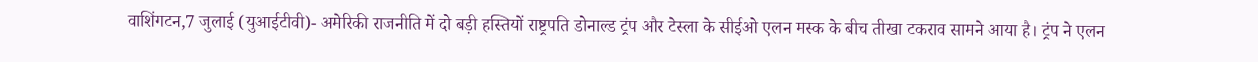वाशिंगटन,7 जुलाई (युआईटीवी)- अमेरिकी राजनीति में दो बड़ी हस्तियों राष्ट्रपति डोनाल्ड ट्रंप और टेस्ला के सीईओ एलन मस्क के बीच तीखा टकराव सामने आया है। ट्रंप ने एलन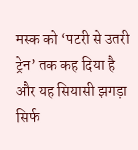मस्क को ‘पटरी से उतरी ट्रेन’ तक कह दिया है और यह सियासी झगड़ा सिर्फ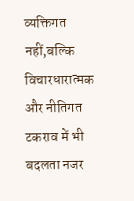व्यक्तिगत नहीं,बल्कि विचारधारात्मक और नीतिगत टकराव में भी बदलता नजर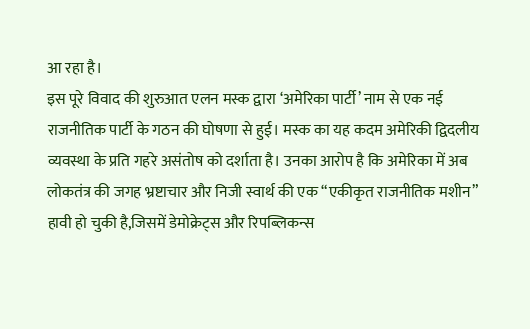आ रहा है।
इस पूरे विवाद की शुरुआत एलन मस्क द्वारा ‘अमेरिका पार्टी’ नाम से एक नई राजनीतिक पार्टी के गठन की घोषणा से हुई। मस्क का यह कदम अमेरिकी द्विदलीय व्यवस्था के प्रति गहरे असंतोष को दर्शाता है। उनका आरोप है कि अमेरिका में अब लोकतंत्र की जगह भ्रष्टाचार और निजी स्वार्थ की एक “एकीकृत राजनीतिक मशीन” हावी हो चुकी है,जिसमें डेमोक्रेट्स और रिपब्लिकन्स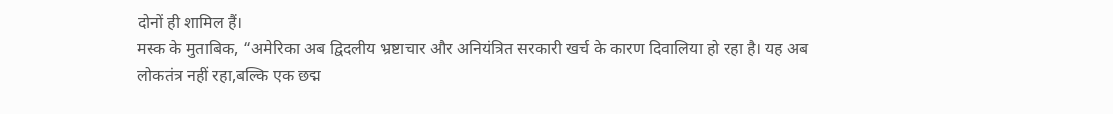दोनों ही शामिल हैं।
मस्क के मुताबिक, “अमेरिका अब द्विदलीय भ्रष्टाचार और अनियंत्रित सरकारी खर्च के कारण दिवालिया हो रहा है। यह अब लोकतंत्र नहीं रहा,बल्कि एक छद्म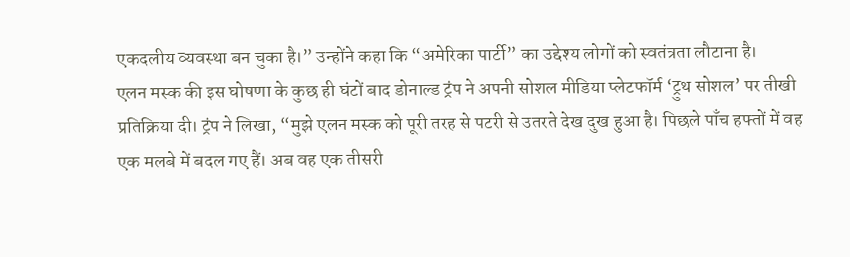एकदलीय व्यवस्था बन चुका है।” उन्होंने कहा कि “अमेरिका पार्टी” का उद्देश्य लोगों को स्वतंत्रता लौटाना है।
एलन मस्क की इस घोषणा के कुछ ही घंटों बाद डोनाल्ड ट्रंप ने अपनी सोशल मीडिया प्लेटफॉर्म ‘ट्रुथ सोशल’ पर तीखी प्रतिक्रिया दी। ट्रंप ने लिखा, “मुझे एलन मस्क को पूरी तरह से पटरी से उतरते देख दुख हुआ है। पिछले पाँच हफ्तों में वह एक मलबे में बदल गए हैं। अब वह एक तीसरी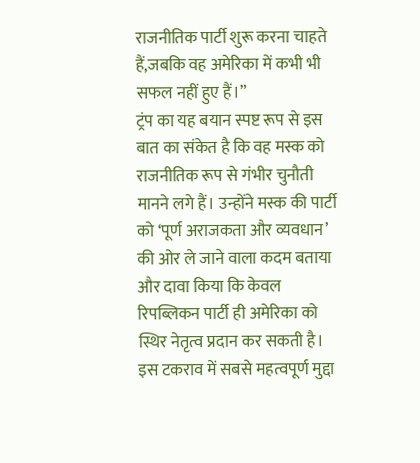राजनीतिक पार्टी शुरू करना चाहते हैं,जबकि वह अमेरिका में कभी भी सफल नहीं हुए हैं।”
ट्रंप का यह बयान स्पष्ट रूप से इस बात का संकेत है कि वह मस्क को राजनीतिक रूप से गंभीर चुनौती मानने लगे हैं। उन्होंने मस्क की पार्टी को ‘पूर्ण अराजकता और व्यवधान’ की ओर ले जाने वाला कदम बताया और दावा किया कि केवल रिपब्लिकन पार्टी ही अमेरिका को स्थिर नेतृत्व प्रदान कर सकती है।
इस टकराव में सबसे महत्वपूर्ण मुद्दा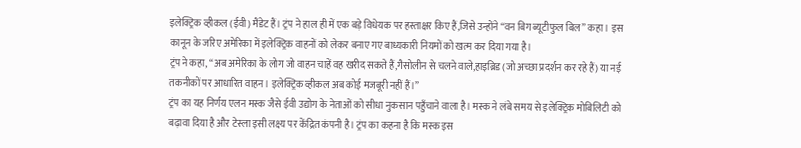इलेक्ट्रिक व्हीकल (ईवी) मैंडेट हैं। ट्रंप ने हाल ही में एक बड़े विधेयक पर हस्ताक्षर किए हैं,जिसे उन्होंने “वन बिग ब्यूटीफुल बिल” कहा। इस कानून के जरिए अमेरिका में इलेक्ट्रिक वाहनों को लेकर बनाए गए बाध्यकारी नियमों को खत्म कर दिया गया है।
ट्रंप ने कहा, “अब अमेरिका के लोग जो वाहन चाहें वह खरीद सकते हैं,गैसोलीन से चलने वाले,हाइब्रिड (जो अच्छा प्रदर्शन कर रहे हैं) या नई तकनीकों पर आधारित वाहन। इलेक्ट्रिक व्हीकल अब कोई मजबूरी नहीं हैं।”
ट्रंप का यह निर्णय एलन मस्क जैसे ईवी उद्योग के नेताओं को सीधा नुकसान पहुँचाने वाला है। मस्क ने लंबे समय से इलेक्ट्रिक मोबिलिटी को बढ़ावा दिया है और टेस्ला इसी लक्ष्य पर केंद्रित कंपनी है। ट्रंप का कहना है कि मस्क इस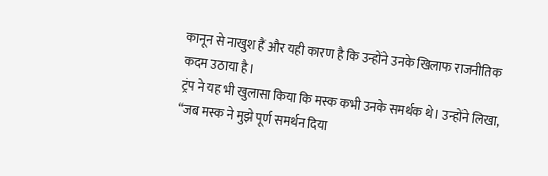कानून से नाखुश हैं और यही कारण है कि उन्होंने उनके खिलाफ राजनीतिक कदम उठाया है।
ट्रंप ने यह भी खुलासा किया कि मस्क कभी उनके समर्थक थे। उन्होंने लिखा, “जब मस्क ने मुझे पूर्ण समर्थन दिया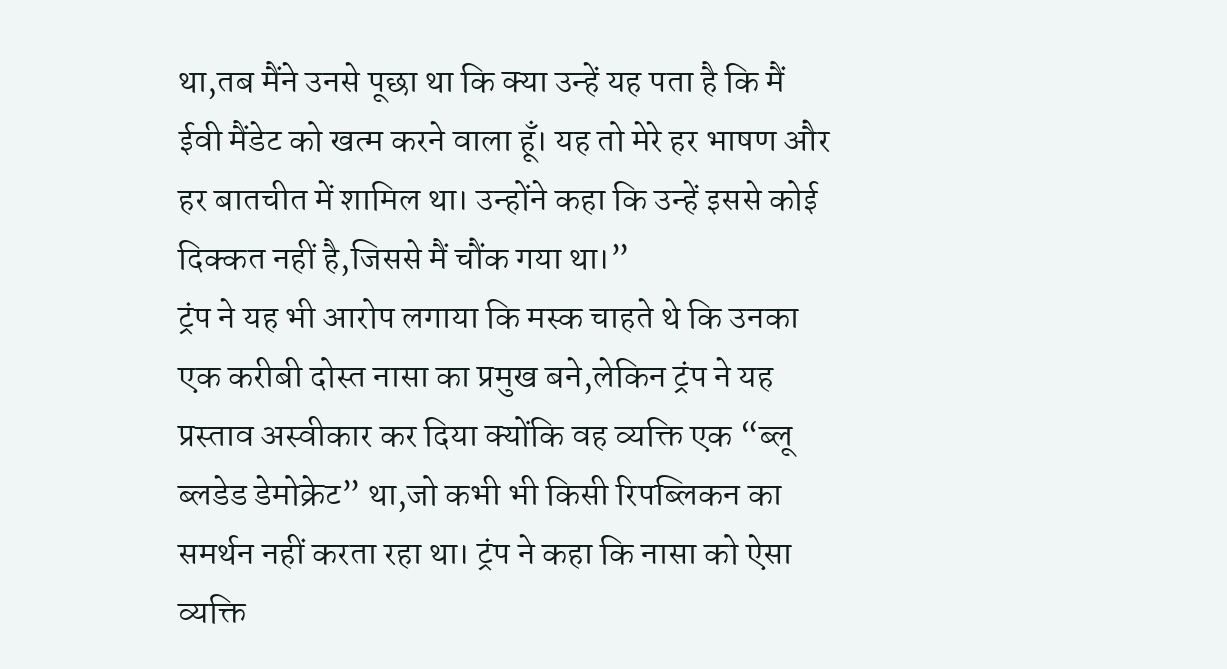था,तब मैंने उनसे पूछा था कि क्या उन्हें यह पता है कि मैं ईवी मैंडेट को खत्म करने वाला हूँ। यह तो मेरे हर भाषण और हर बातचीत में शामिल था। उन्होंने कहा कि उन्हें इससे कोई दिक्कत नहीं है,जिससे मैं चौंक गया था।”
ट्रंप ने यह भी आरोप लगाया कि मस्क चाहते थे कि उनका एक करीबी दोस्त नासा का प्रमुख बने,लेकिन ट्रंप ने यह प्रस्ताव अस्वीकार कर दिया क्योंकि वह व्यक्ति एक “ब्लू ब्लडेड डेमोक्रेट” था,जो कभी भी किसी रिपब्लिकन का समर्थन नहीं करता रहा था। ट्रंप ने कहा कि नासा को ऐसा व्यक्ति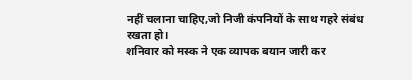नहीं चलाना चाहिए,जो निजी कंपनियों के साथ गहरे संबंध रखता हो।
शनिवार को मस्क ने एक व्यापक बयान जारी कर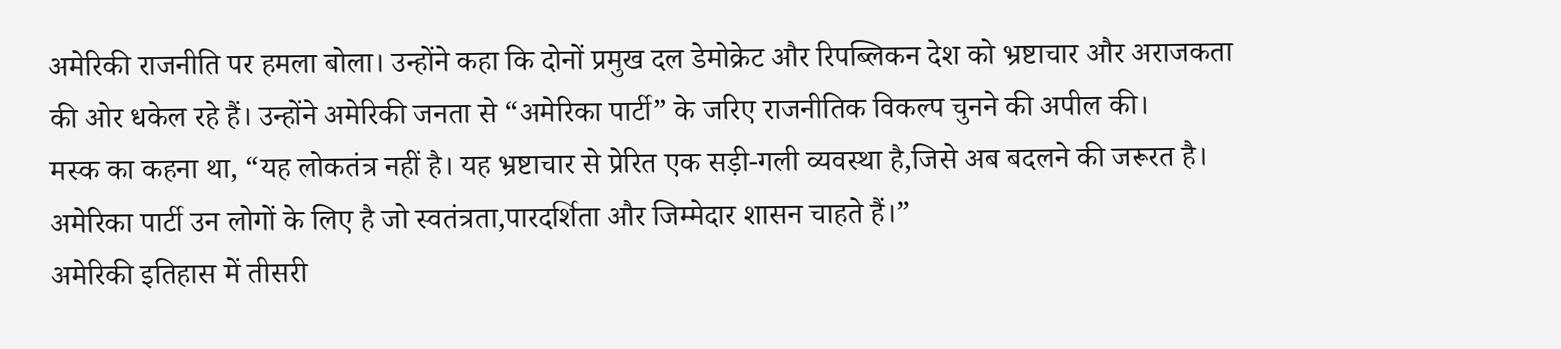अमेरिकी राजनीति पर हमला बोला। उन्होंने कहा कि दोनों प्रमुख दल डेमोक्रेट और रिपब्लिकन देश को भ्रष्टाचार और अराजकता की ओर धकेल रहे हैं। उन्होंने अमेरिकी जनता से “अमेरिका पार्टी” के जरिए राजनीतिक विकल्प चुनने की अपील की।
मस्क का कहना था, “यह लोकतंत्र नहीं है। यह भ्रष्टाचार से प्रेरित एक सड़ी-गली व्यवस्था है,जिसे अब बदलने की जरूरत है। अमेरिका पार्टी उन लोगों के लिए है जो स्वतंत्रता,पारदर्शिता और जिम्मेदार शासन चाहते हैं।”
अमेरिकी इतिहास में तीसरी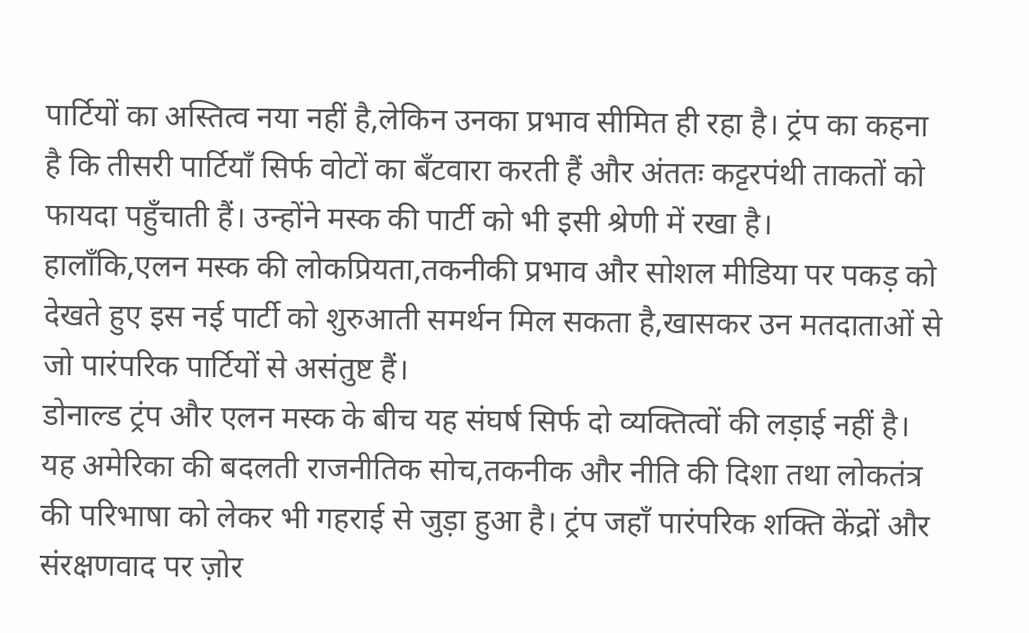पार्टियों का अस्तित्व नया नहीं है,लेकिन उनका प्रभाव सीमित ही रहा है। ट्रंप का कहना है कि तीसरी पार्टियाँ सिर्फ वोटों का बँटवारा करती हैं और अंततः कट्टरपंथी ताकतों को फायदा पहुँचाती हैं। उन्होंने मस्क की पार्टी को भी इसी श्रेणी में रखा है।
हालाँकि,एलन मस्क की लोकप्रियता,तकनीकी प्रभाव और सोशल मीडिया पर पकड़ को देखते हुए इस नई पार्टी को शुरुआती समर्थन मिल सकता है,खासकर उन मतदाताओं से जो पारंपरिक पार्टियों से असंतुष्ट हैं।
डोनाल्ड ट्रंप और एलन मस्क के बीच यह संघर्ष सिर्फ दो व्यक्तित्वों की लड़ाई नहीं है। यह अमेरिका की बदलती राजनीतिक सोच,तकनीक और नीति की दिशा तथा लोकतंत्र की परिभाषा को लेकर भी गहराई से जुड़ा हुआ है। ट्रंप जहाँ पारंपरिक शक्ति केंद्रों और संरक्षणवाद पर ज़ोर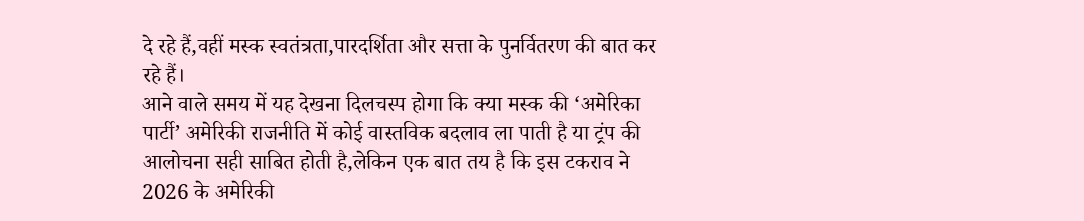दे रहे हैं,वहीं मस्क स्वतंत्रता,पारदर्शिता और सत्ता के पुनर्वितरण की बात कर रहे हैं।
आने वाले समय में यह देखना दिलचस्प होगा कि क्या मस्क की ‘अमेरिका पार्टी’ अमेरिकी राजनीति में कोई वास्तविक बदलाव ला पाती है या ट्रंप की आलोचना सही साबित होती है,लेकिन एक बात तय है कि इस टकराव ने 2026 के अमेरिकी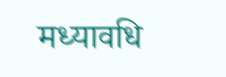मध्यावधि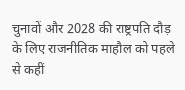चुनावों और 2028 की राष्ट्रपति दौड़ के लिए राजनीतिक माहौल को पहले से कहीं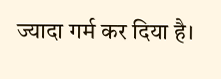ज्यादा गर्म कर दिया है।